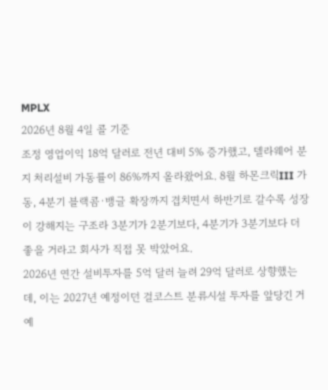MPLX
2026년 8월 4일 콜 기준
조정 영업이익 18억 달러로 전년 대비 5% 증가했고, 델라웨어 분지 처리설비 가동률이 86%까지 올라왔어요. 8월 하몬크릭III 가동, 4분기 블랙콤·뱅글 확장까지 겹치면서 하반기로 갈수록 성장이 강해지는 구조라 3분기가 2분기보다, 4분기가 3분기보다 더 좋을 거라고 회사가 직접 못 박았어요.
2026년 연간 설비투자를 5억 달러 늘려 29억 달러로 상향했는데, 이는 2027년 예정이던 걸코스트 분류시설 투자를 앞당긴 거예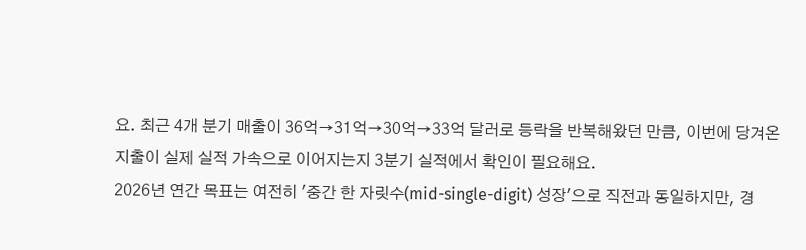요. 최근 4개 분기 매출이 36억→31억→30억→33억 달러로 등락을 반복해왔던 만큼, 이번에 당겨온 지출이 실제 실적 가속으로 이어지는지 3분기 실적에서 확인이 필요해요.
2026년 연간 목표는 여전히 '중간 한 자릿수(mid-single-digit) 성장'으로 직전과 동일하지만, 경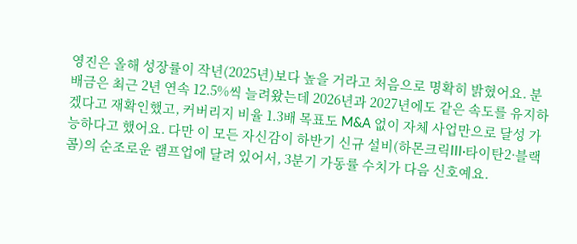영진은 올해 성장률이 작년(2025년)보다 높을 거라고 처음으로 명확히 밝혔어요. 분배금은 최근 2년 연속 12.5%씩 늘려왔는데 2026년과 2027년에도 같은 속도를 유지하겠다고 재확인했고, 커버리지 비율 1.3배 목표도 M&A 없이 자체 사업만으로 달성 가능하다고 했어요. 다만 이 모든 자신감이 하반기 신규 설비(하몬크릭III·타이탄2·블랙콤)의 순조로운 램프업에 달려 있어서, 3분기 가동률 수치가 다음 신호예요.